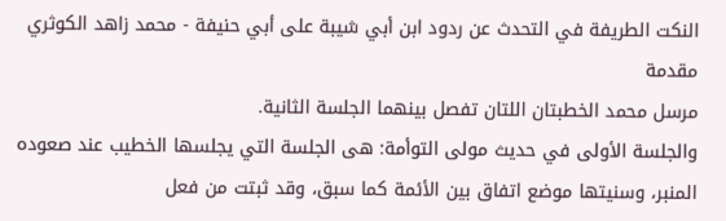النكت الطريفة في التحدث عن ردود ابن أبي شيبة على أبي حنيفة - محمد زاهد الكوثري
مقدمة
مرسل محمد الخطبتان اللتان تفصل بينهما الجلسة الثانية.
والجلسة الأولى في حديث مولى التوأمة: هى الجلسة التي يجلسها الخطيب عند صعوده المنبر، وسنيتها موضع اتفاق بين الأئمة كما سبق، وقد ثبتت من فعل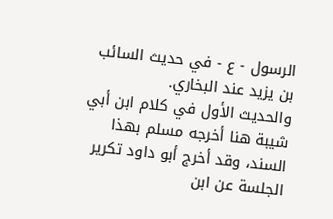الرسول - ع - في حديث السائب بن يزيد عند البخاري.
والحديث الأول في كلام ابن أبي شيبة هنا أخرجه مسلم بهذا السند، وقد أخرج أبو داود تكرير الجلسة عن ابن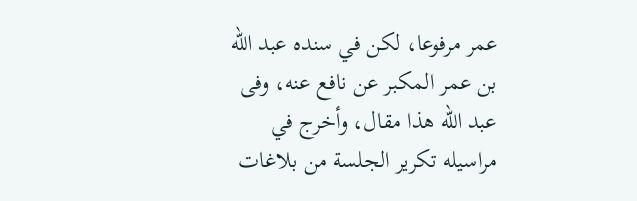عمر مرفوعا، لكن في سنده عبد الله بن عمر المكبر عن نافع عنه، وفى عبد الله هذا مقال، وأخرج في مراسيله تكرير الجلسة من بلاغات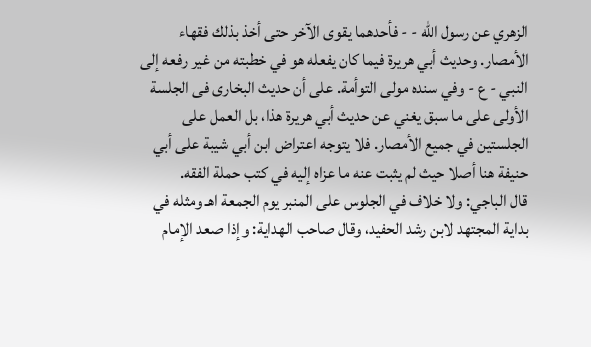الزهري عن رسول الله - - فأحدهما يقوى الآخر حتى أخذ بذلك فقهاء الأمصار. وحديث أبي هريرة فيما كان يفعله هو في خطبته من غير رفعه إلى النبي - ع - وفي سنده مولى التوأمة. على أن حديث البخارى فى الجلسة الأولى على ما سبق يغني عن حديث أبي هريرة هذا، بل العمل على الجلستين في جميع الأمصار. فلا يتوجه اعتراض ابن أبي شيبة على أبي حنيفة هنا أصلا حيث لم يثبت عنه ما عزاه إليه في كتب حملة الفقه.
قال الباجي: ولا خلاف في الجلوس على المنبر يوم الجمعة اهـ ومثله في بداية المجتهد لابن رشد الحفيد، وقال صاحب الهداية: وإذا صعد الإمام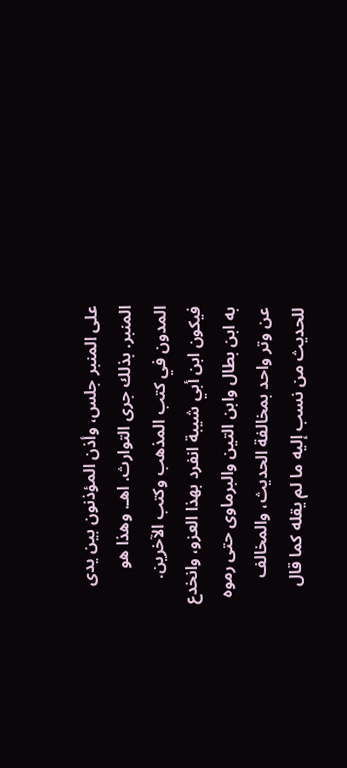على المنبر جلس، وأذن المؤذنون بين يدى المنبر. بذلك جرى التوارث. اهـ. وهذا هو المدون في كتب المذهب وكتب الآخرين.
فيكون ابن أبي شيبة انفرد بهذا العزو، وانخدع به ابن بطال وابن التين والبرماوى حتى رموه عن وتر واحد بمخالفة الحديث، والمخالف للحديث من نسب إليه ما لم يقله كما قال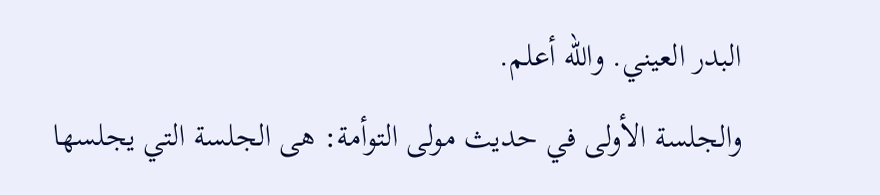البدر العيني. والله أعلم.
والجلسة الأولى في حديث مولى التوأمة: هى الجلسة التي يجلسها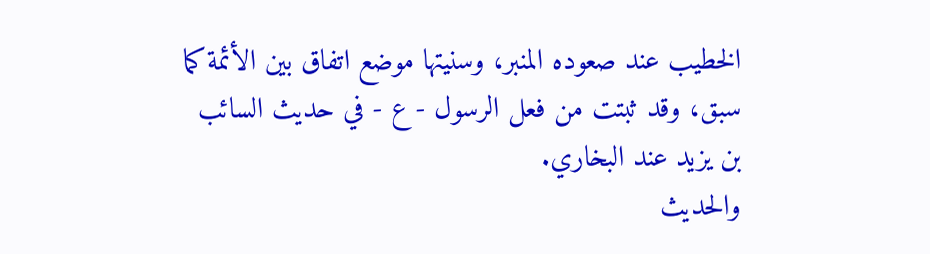الخطيب عند صعوده المنبر، وسنيتها موضع اتفاق بين الأئمة كما سبق، وقد ثبتت من فعل الرسول - ع - في حديث السائب بن يزيد عند البخاري.
والحديث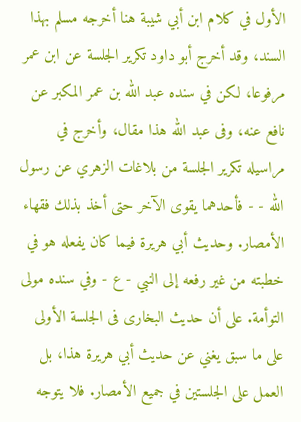الأول في كلام ابن أبي شيبة هنا أخرجه مسلم بهذا السند، وقد أخرج أبو داود تكرير الجلسة عن ابن عمر مرفوعا، لكن في سنده عبد الله بن عمر المكبر عن نافع عنه، وفى عبد الله هذا مقال، وأخرج في مراسيله تكرير الجلسة من بلاغات الزهري عن رسول الله - - فأحدهما يقوى الآخر حتى أخذ بذلك فقهاء الأمصار. وحديث أبي هريرة فيما كان يفعله هو في خطبته من غير رفعه إلى النبي - ع - وفي سنده مولى التوأمة. على أن حديث البخارى فى الجلسة الأولى على ما سبق يغني عن حديث أبي هريرة هذا، بل العمل على الجلستين في جميع الأمصار. فلا يتوجه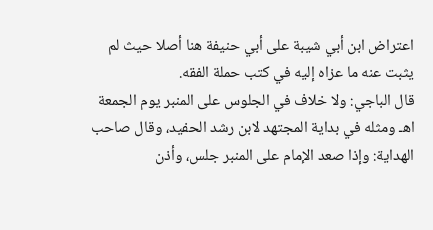اعتراض ابن أبي شيبة على أبي حنيفة هنا أصلا حيث لم يثبت عنه ما عزاه إليه في كتب حملة الفقه.
قال الباجي: ولا خلاف في الجلوس على المنبر يوم الجمعة اهـ ومثله في بداية المجتهد لابن رشد الحفيد، وقال صاحب الهداية: وإذا صعد الإمام على المنبر جلس، وأذن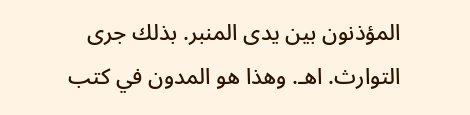المؤذنون بين يدى المنبر. بذلك جرى التوارث. اهـ. وهذا هو المدون في كتب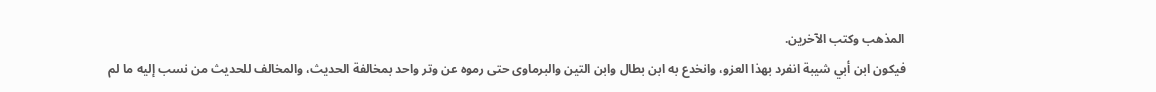المذهب وكتب الآخرين.
فيكون ابن أبي شيبة انفرد بهذا العزو، وانخدع به ابن بطال وابن التين والبرماوى حتى رموه عن وتر واحد بمخالفة الحديث، والمخالف للحديث من نسب إليه ما لم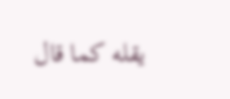يقله كما قال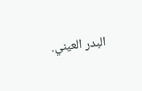البدر العيني.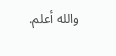والله أعلم.